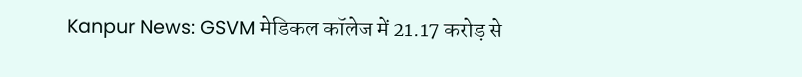Kanpur News: GSVM मेडिकल कॉलेज में 21.17 करोड़ से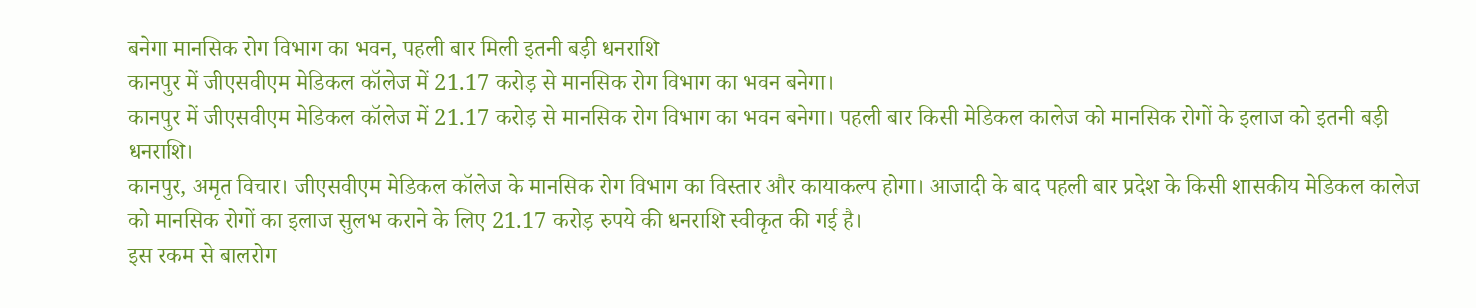बनेगा मानसिक रोग विभाग का भवन, पहली बार मिली इतनी बड़ी धनराशि
कानपुर में जीएसवीएम मेडिकल कॉलेज में 21.17 करोड़ से मानसिक रोग विभाग का भवन बनेगा।
कानपुर में जीएसवीएम मेडिकल कॉलेज में 21.17 करोड़ से मानसिक रोग विभाग का भवन बनेगा। पहली बार किसी मेडिकल कालेज को मानसिक रोगों के इलाज को इतनी बड़ी धनराशि।
कानपुर, अमृत विचार। जीएसवीएम मेडिकल कॉलेज के मानसिक रोग विभाग का विस्तार और कायाकल्प होगा। आजादी के बाद पहली बार प्रदेश के किसी शासकीय मेडिकल कालेज को मानसिक रोगों का इलाज सुलभ कराने के लिए 21.17 करोड़ रुपये की धनराशि स्वीकृत की गई है।
इस रकम से बालरोग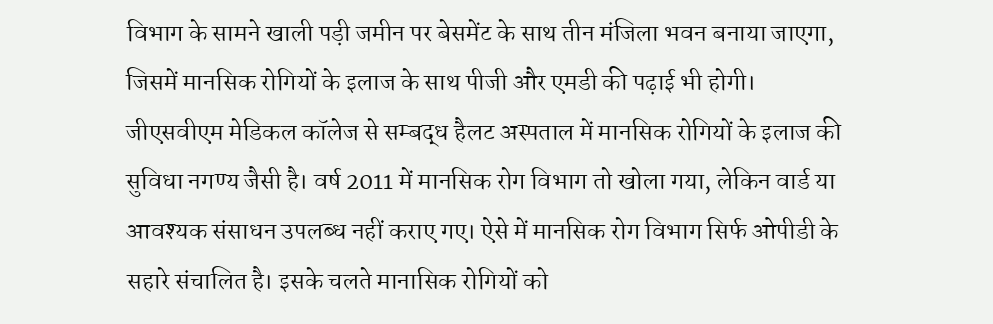विभाग के सामने खाली पड़ी जमीन पर बेसमेंट के साथ तीन मंजिला भवन बनाया जाएगा, जिसमें मानसिक रोगियों के इलाज के साथ पीजी और एमडी की पढ़ाई भी होगी।
जीएसवीएम मेडिकल कॉलेज से सम्बद्ध हैलट अस्पताल में मानसिक रोगियों के इलाज की सुविधा नगण्य जैसी है। वर्ष 2011 में मानसिक रोग विभाग तो खोला गया, लेकिन वार्ड या आवश्यक संसाधन उपलब्ध नहीं कराए गए। ऐसे में मानसिक रोग विभाग सिर्फ ओपीडी के सहारे संचालित है। इसके चलते मानासिक रोगियों को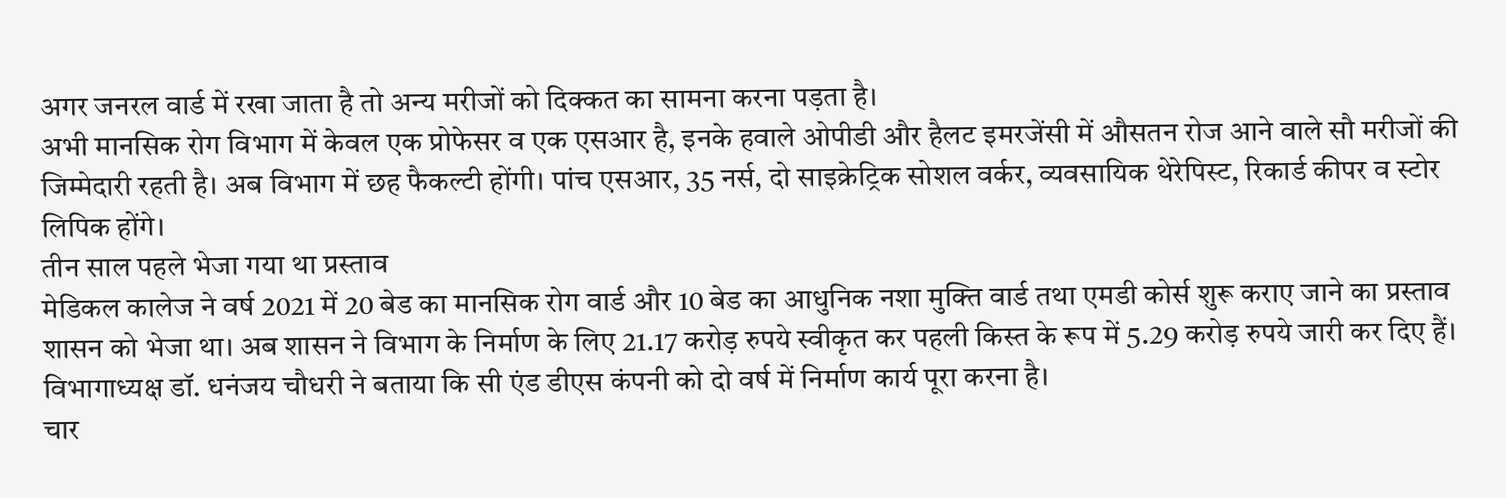अगर जनरल वार्ड में रखा जाता है तो अन्य मरीजों को दिक्कत का सामना करना पड़ता है।
अभी मानसिक रोग विभाग में केवल एक प्रोफेसर व एक एसआर है, इनके हवाले ओपीडी और हैलट इमरजेंसी में औसतन रोज आने वाले सौ मरीजों की जिम्मेदारी रहती है। अब विभाग में छह फैकल्टी होंगी। पांच एसआर, 35 नर्स, दो साइक्रेट्रिक सोशल वर्कर, व्यवसायिक थेरेपिस्ट, रिकार्ड कीपर व स्टोर लिपिक होंगे।
तीन साल पहले भेजा गया था प्रस्ताव
मेडिकल कालेज ने वर्ष 2021 में 20 बेड का मानसिक रोग वार्ड और 10 बेड का आधुनिक नशा मुक्ति वार्ड तथा एमडी कोर्स शुरू कराए जाने का प्रस्ताव शासन को भेजा था। अब शासन ने विभाग के निर्माण के लिए 21.17 करोड़ रुपये स्वीकृत कर पहली किस्त के रूप में 5.29 करोड़ रुपये जारी कर दिए हैं। विभागाध्यक्ष डॉ. धनंजय चौधरी ने बताया कि सी एंड डीएस कंपनी को दो वर्ष में निर्माण कार्य पूरा करना है।
चार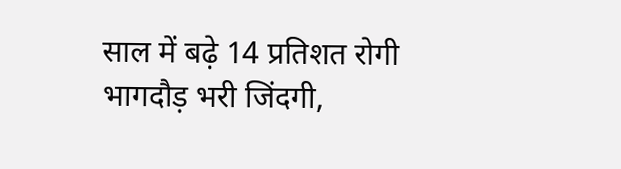साल में बढ़े 14 प्रतिशत रोगी
भागदौड़ भरी जिंदगी,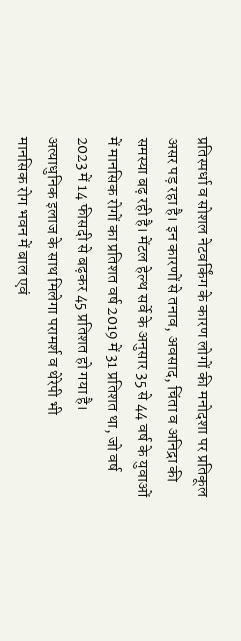प्रतिस्पर्धा व सोशल नेटवर्किंग के कारण लोगों की मनोदशा पर प्रतिकूल असर पड़ रहा है। इन कारणों से तनाव, अवसाद, चिंता व अनिद्रा की समस्या बढ़ रही है। मेंटल हेल्थ सर्वे के अनुसार 35 से 44 वर्ष के युवाओं में मानसिक रोगों का प्रतिशत वर्ष 2019 में 31 प्रतिशत था, जो वर्ष 2023 में 14 फीसदी से बढ़कर 45 प्रतिशत हो गया है।
अत्याधुनिक इलाज के साथ मिलेगा परामर्श व थेरेपी भी
मानसिक रोग भवन में बाल एवं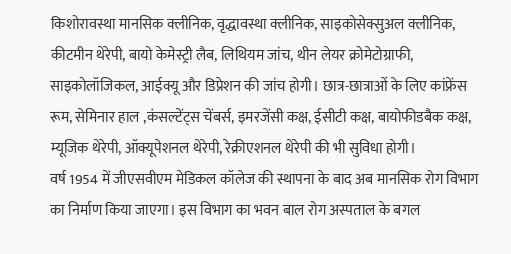किशोरावस्था मानसिक क्लीनिक, वृद्धावस्था क्लीनिक, साइकोसेक्सुअल क्लीनिक, कीटमीन थेरेपी, बायो केमेस्ट्री लैब, लिथियम जांच, थीन लेयर क्रोमेटोग्राफी, साइकोलॉजिकल, आईक्यू और डिप्रेशन की जांच होगी। छात्र-छात्राओं के लिए कांफ्रेंस रूम, सेमिनार हाल ,कंसल्टेंट्स चेंबर्स, इमरजेंसी कक्ष, ईसीटी कक्ष, बायोफीडबैक कक्ष, म्यूजिक थेरेपी, ऑक्यूपेशनल थेरेपी, रेक्रीएशनल थेरेपी की भी सुविधा होगी।
वर्ष 1954 में जीएसवीएम मेडिकल कॉलेज की स्थापना के बाद अब मानसिक रोग विभाग का निर्माण किया जाएगा। इस विभाग का भवन बाल रोग अस्पताल के बगल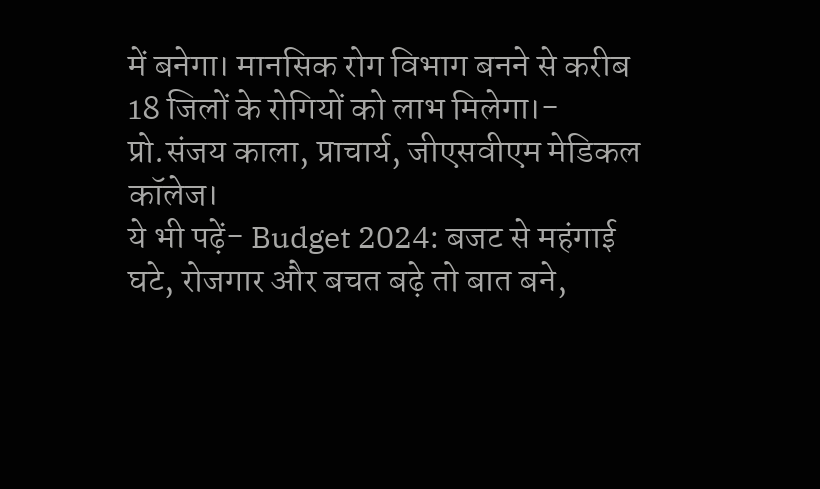में बनेगा। मानसिक रोग विभाग बनने से करीब 18 जिलों के रोगियों को लाभ मिलेगा।- प्रो.संजय काला, प्राचार्य, जीएसवीएम मेडिकल कॉलेज।
ये भी पढ़ें- Budget 2024: बजट से महंगाई घटे, रोजगार और बचत बढ़े तो बात बने,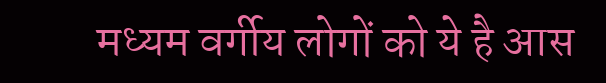मध्यम वर्गीय लोगों को ये है आस